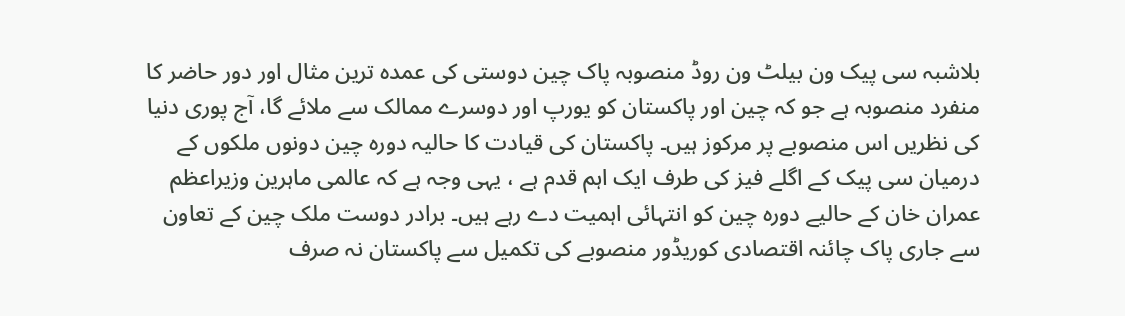بلاشبہ سی پیک ون بیلٹ ون روڈ منصوبہ پاک چین دوستی کی عمدہ ترین مثال اور دور حاضر کا منفرد منصوبہ ہے جو کہ چین اور پاکستان کو یورپ اور دوسرے ممالک سے ملائے گا، آج پوری دنیا کی نظریں اس منصوبے پر مرکوز ہیں۔ پاکستان کی قیادت کا حالیہ دورہ چین دونوں ملکوں کے درمیان سی پیک کے اگلے فیز کی طرف ایک اہم قدم ہے ، یہی وجہ ہے کہ عالمی ماہرین وزیراعظم عمران خان کے حالیے دورہ چین کو انتہائی اہمیت دے رہے ہیں۔ برادر دوست ملک چین کے تعاون سے جاری پاک چائنہ اقتصادی کوریڈور منصوبے کی تکمیل سے پاکستان نہ صرف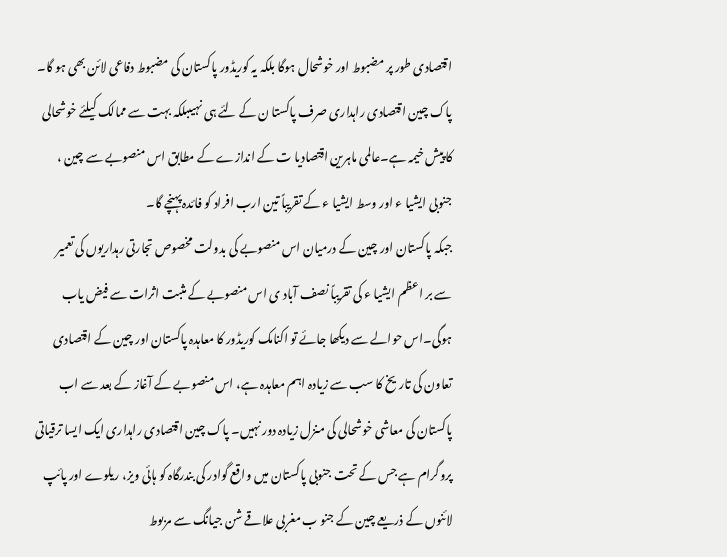اقتصادی طور پر مضبوط اور خوشحال ہوگا بلکہ یہ کوریڈور پاکستان کی مضبوط دفاعی لائن بھی ہو گا۔ پاک چین اقتصادی راہداری صرف پاکستا ن کے لئے ہی نہیںبلکہ بہت سے ممالک کیلئے خوشحالی کا پیش خیمہ ہے۔عالمی ماہرین اقتصادیا ت کے اندازے کے مطابق اس منصوبے سے چین ، جنوبی ایشیا ء اور وسط ایشیا ء کے تقریباً تین ارب افراد کو فائدہ پہنچے گا۔
جبکہ پاکستان اور چین کے درمیان اس منصوبے کی بدولت مخصوص تجارتی رہداریوں کی تعمیر سے بر اعظم ایشیا ء کی تقریباً نصف آباد ی اس منصوبے کے مثبت اثرات سے فیض یاب ہوگی۔اس حوالے سے دیکھا جائے تو اکنامک کوریڈور کا معاہدہ پاکستان اور چین کے اقتصادی تعاون کی تاریخ کا سب سے زیادہ اہم معاہدہ ہے، اس منصوبے کے آغاز کے بعد سے اب پاکستان کی معاشی خوشحالی کی منزل زیادہ دور نہیں۔ پاک چین اقتصادی راہداری ایک ایسا ترقیاتی پروگرام ہے جس کے تحت جنوبی پاکستان میں واقع گوادر کی بندرگاہ کو ہائی ویز، ریلوے اور پائپ لائنوں کے ذریعے چین کے جنو ب مغربی علاقے شن جیانگ سے مربوط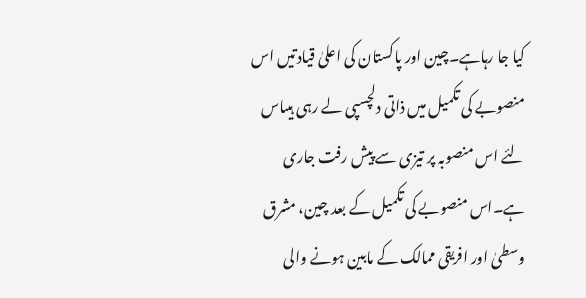کیا جا رہاہے۔چین اور پاکستان کی اعلیٰ قیادتیں اس منصوبے کی تکمیل میں ذاتی دلچسپی لے رہی ہیںاس لئے اس منصوبہ پر تیزی سے پیش رفت جاری ہے۔اس منصوبے کی تکمیل کے بعد چین، مشرق وسطیٰ اور افریقی ممالک کے مابین ہونے والی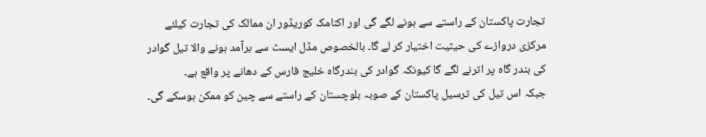تجارت پاکستان کے راستے سے ہونے لگے گی اور اکنامک کوریڈور ان ممالک کی تجارت کیلئے مرکزی دروازے کی حیثیت اختیار کر لے گا۔ بالخصوص مڈل ایسٹ سے برآمد ہونے والا تیل گوادر کی بندر گاہ پر اترنے لگے گا کیونکہ گوادر کی بندرگاہ خلیج فارس کے دھانے پر واقع ہے۔
جبکہ اس تیل کی ترسیل پاکستان کے صوبہ بلوچستان کے راستے سے چین کو ممکن ہوسکے گی۔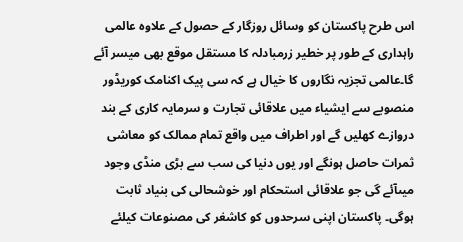اس طرح پاکستان کو وسائل روزگار کے حصول کے علاوہ عالمی راہداری کے طور پر خطیر زرمبادلہ کا مستقل موقع بھی میسر آئے گا۔عالمی تجزیہ نگاروں کا خیال ہے کہ سی پیک اکنامک کوریڈور منصوبے سے ایشیاء میں علاقائی تجارت و سرمایہ کاری کے بند دروازے کھلیں گے اور اطراف میں واقع تمام ممالک کو معاشی ثمرات حاصل ہونگے اور یوں دنیا کی سب سے بڑی منڈی وجود میںآئے گی جو علاقائی استحکام اور خوشحالی کی بنیاد ثابت ہوگی۔ پاکستان اپنی سرحدوں کو کاشغر کی مصنوعات کیلئے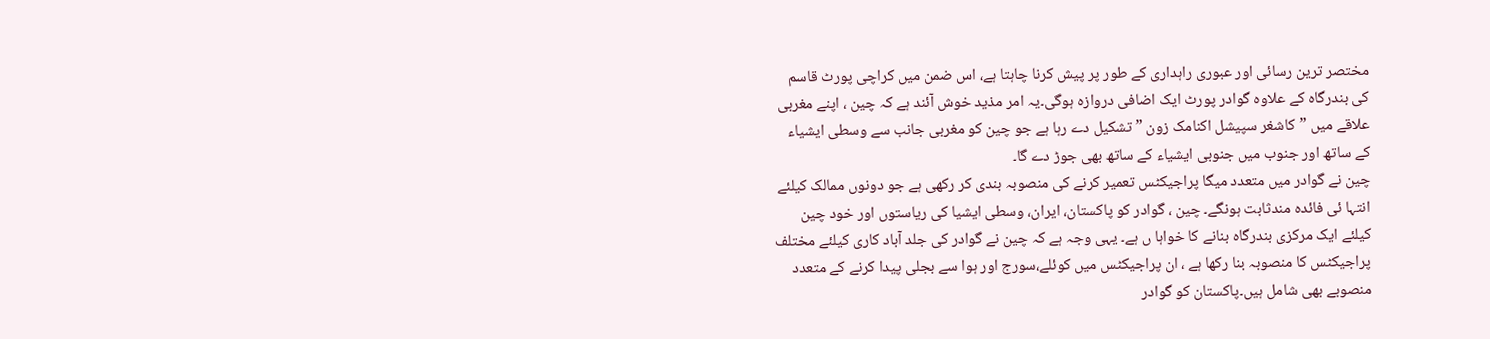مختصر ترین رسائی اور عبوری راہداری کے طور پر پیش کرنا چاہتا ہے، اس ضمن میں کراچی پورٹ قاسم کی بندرگاہ کے علاوہ گوادر پورٹ ایک اضافی دروازہ ہوگی۔یہ امر مذید خوش آئند ہے کہ چین ، اپنے مغربی علاقے میں ”کاشغر سپیشل اکنامک زون ” تشکیل دے رہا ہے جو چین کو مغربی جانب سے وسطی ایشیاء کے ساتھ اور جنوب میں جنوبی ایشیاء کے ساتھ بھی جوڑ دے گا۔
چین نے گوادر میں متعدد میگا پراجیکٹس تعمیر کرنے کی منصوبہ بندی کر رکھی ہے جو دونوں ممالک کیلئے انتہا ئی فائدہ مندثابت ہونگے۔ چین ، گوادر کو پاکستان، ایران، وسطی ایشیا کی ریاستوں اور خود چین کیلئے ایک مرکزی بندرگاہ بنانے کا خواہا ں ہے۔ یہی وجہ ہے کہ چین نے گوادر کی جلد آباد کاری کیلئے مختلف پراجیکٹس کا منصوبہ بنا رکھا ہے ، ان پراجیکٹس میں کوئلے،سورج اور ہوا سے بجلی پیدا کرنے کے متعدد منصوبے بھی شامل ہیں۔پاکستان کو گوادر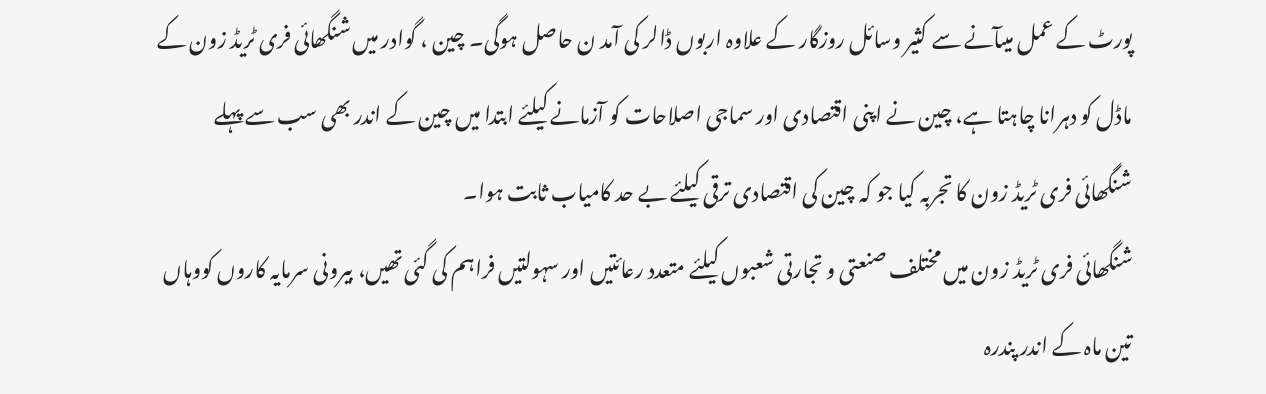پورٹ کے عمل میںآنے سے کثیر وسائل روزگار کے علاوہ اربوں ڈالر کی آمد ن حاصل ہوگی۔ چین ، گوادر میں شنگھائی فری ٹریڈ زون کے ماڈل کو دہرانا چاہتا ہے، چین نے اپنی اقتصادی اور سماجی اصلاحات کو آزمانے کیلئے ابتدا میں چین کے اندر بھی سب سے پہلے شنگھائی فری ٹریڈ زون کا تجربہ کیا جو کہ چین کی اقتصادی ترقی کیلئے بے حد کامیاب ثابت ہوا۔
شنگھائی فری ٹریڈ زون میں مختلف صنعتی و تجارتی شعبوں کیلئے متعدد رعائتیں اور سہولتیں فراہم کی گئی تھیں، بیرونی سرمایہ کاروں کووہاں تین ماہ کے اندر پندرہ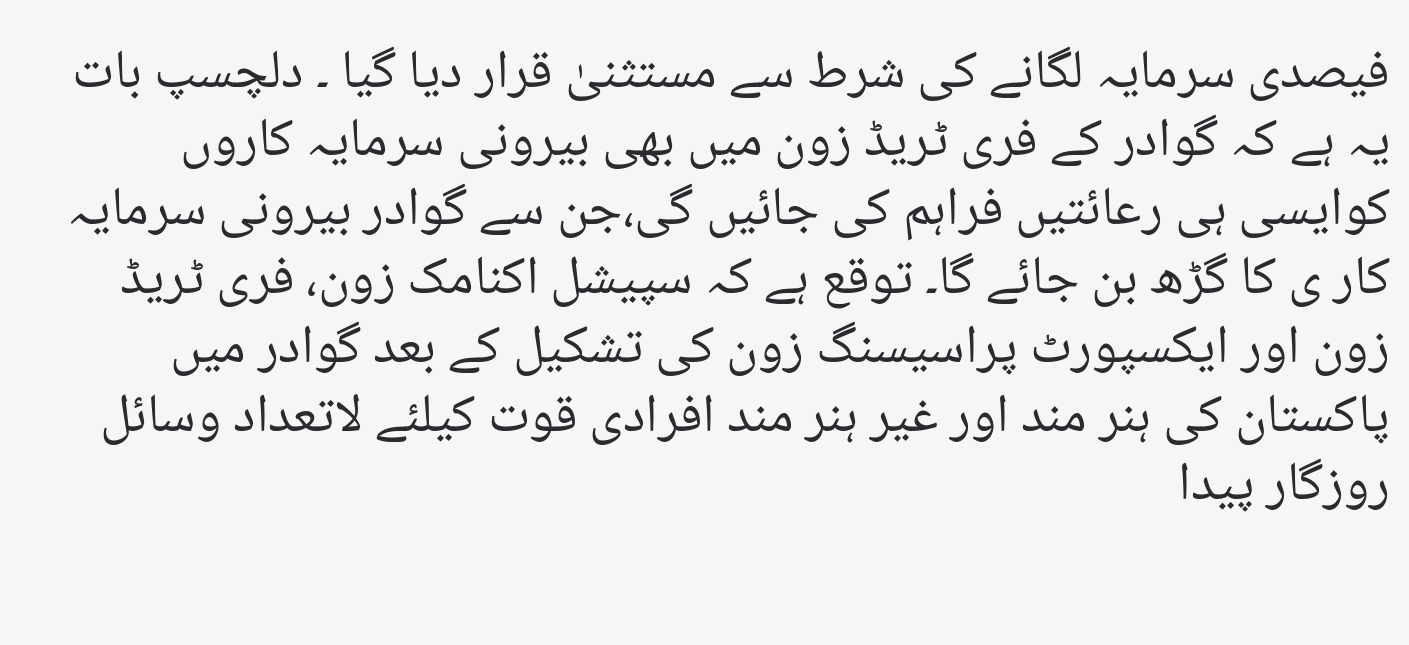فیصدی سرمایہ لگانے کی شرط سے مستثنیٰ قرار دیا گیا ۔ دلچسپ بات یہ ہے کہ گوادر کے فری ٹریڈ زون میں بھی بیرونی سرمایہ کاروں کوایسی ہی رعائتیں فراہم کی جائیں گی،جن سے گوادر بیرونی سرمایہ کار ی کا گڑھ بن جائے گا۔ توقع ہے کہ سپیشل اکنامک زون، فری ٹریڈ زون اور ایکسپورٹ پراسیسنگ زون کی تشکیل کے بعد گوادر میں پاکستان کی ہنر مند اور غیر ہنر مند افرادی قوت کیلئے لاتعداد وسائل روزگار پیدا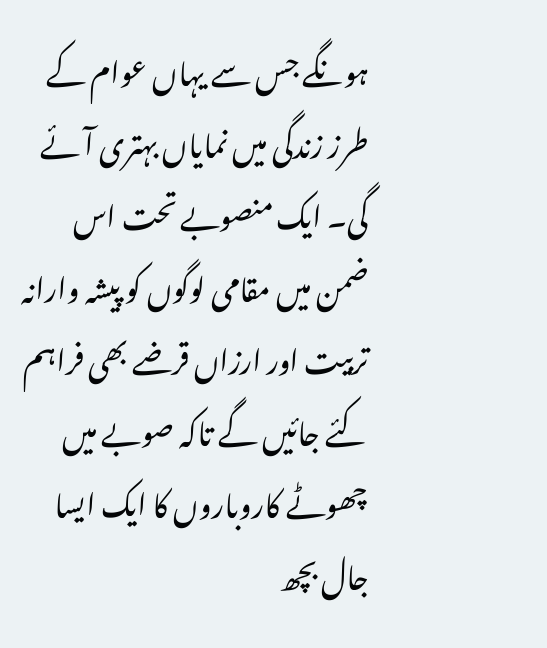ہونگے جس سے یہاں عوام کے طرز زندگی میں نمایاں بہتری آئے گی۔ ایک منصوبے تحت اس ضمن میں مقامی لوگوں کو پیشہ وارانہ تربیت اور ارزاں قرضے بھی فراہم کئے جائیں گے تاکہ صوبے میں چھوٹے کاروباروں کا ایک ایسا جال بچھ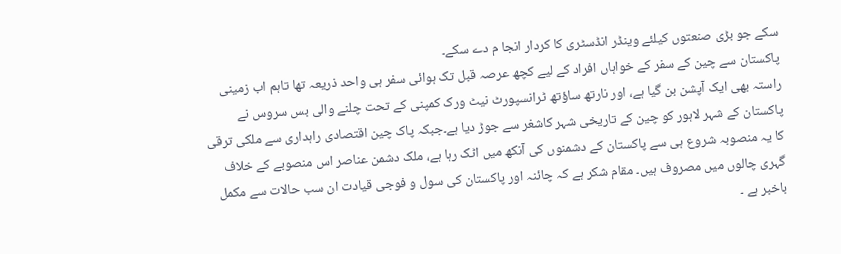سکے جو بڑی صنعتوں کیلئے وینڈر انڈسٹری کا کردار انجا م دے سکے۔
پاکستان سے چین کے سفر کے خواہاں افراد کے لیے کچھ عرصہ قبل تک ہوائی سفر ہی واحد ذریعہ تھا تاہم اب زمینی راستہ بھی ایک آپشن بن گیا ہے، اور نارتھ ساؤتھ ٹرانسپورٹ نیٹ ورک کمپنی کے تحت چلنے والی بس سروس نے پاکستان کے شہر لاہور کو چین کے تاریخی شہر کاشغر سے جوڑ دیا ہے۔جبکہ پاک چین اقتصادی راہداری سے ملکی ترقی کا یہ منصوبہ شروع ہی سے پاکستان کے دشمنوں کی آنکھ میں اٹک رہا ہے، ملک دشمن عناصر اس منصوبے کے خلاف گہری چالوں میں مصروف ہیں۔ مقام شکر ہے کہ چائنہ اور پاکستان کی سول و فوجی قیادت ان سب حالات سے مکمل باخبر ہے ۔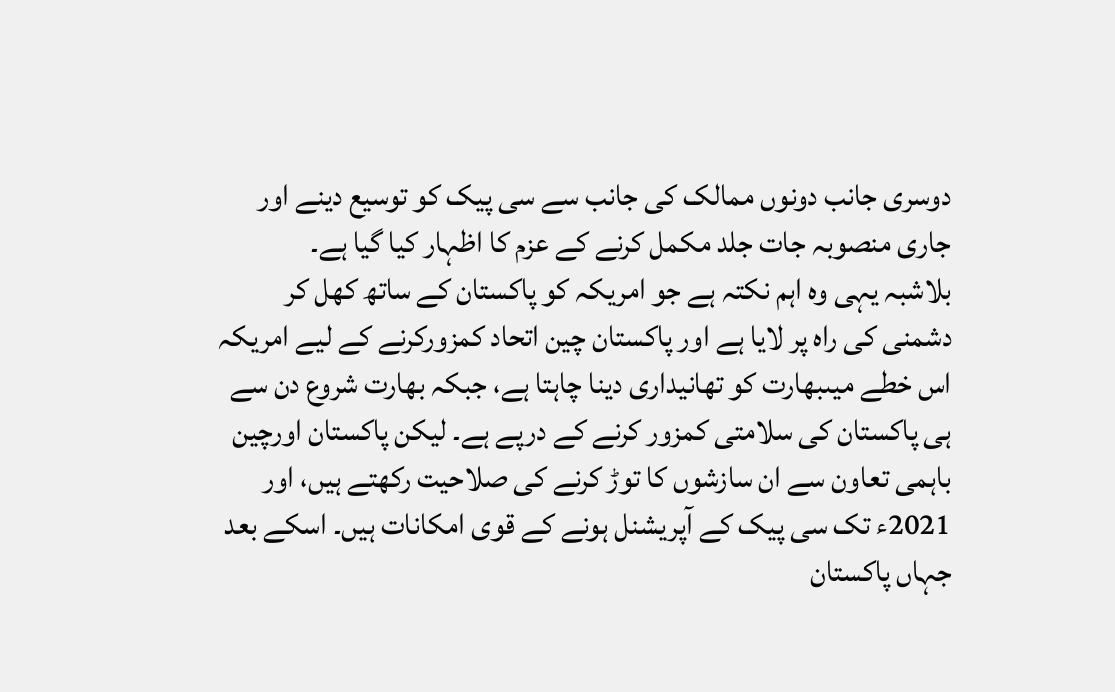دوسری جانب دونوں ممالک کی جانب سے سی پیک کو توسیع دینے اور جاری منصوبہ جات جلد مکمل کرنے کے عزم کا اظہار کیا گیا ہے۔
بلاشبہ یہی وہ اہم نکتہ ہے جو امریکہ کو پاکستان کے ساتھ کھل کر دشمنی کی راہ پر لایا ہے اور پاکستان چین اتحاد کمزورکرنے کے لیے امریکہ اس خطے میںبھارت کو تھانیداری دینا چاہتا ہے، جبکہ بھارت شروع دن سے ہی پاکستان کی سلامتی کمزور کرنے کے درپے ہے۔ لیکن پاکستان اورچین باہمی تعاون سے ان سازشوں کا توڑ کرنے کی صلاحیت رکھتے ہیں، اور 2021ء تک سی پیک کے آپریشنل ہونے کے قوی امکانات ہیں۔ اسکے بعد جہاں پاکستان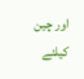اور چین کیلئے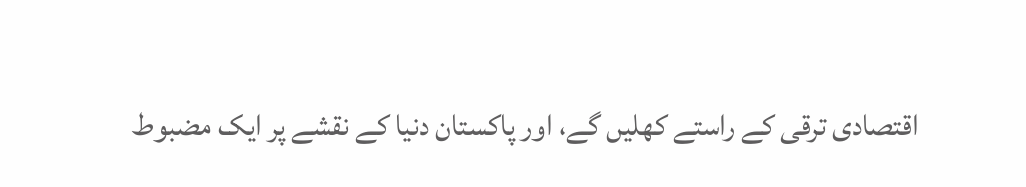اقتصادی ترقی کے راستے کھلیں گے، اور پاکستان دنیا کے نقشے پر ایک مضبوط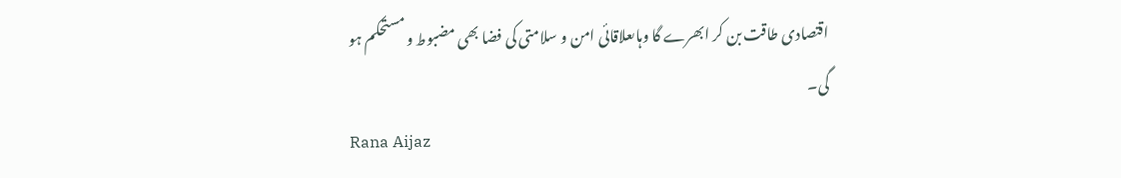اقتصادی طاقت بن کر ابھرے گا وہاںعلاقائی امن و سلامتی کی فضا بھی مضبوط و مستحکم ہو گی۔
Rana Aijaz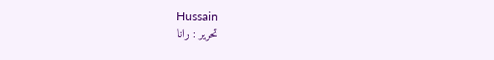Hussain
تحریر : رانا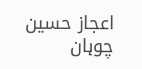اعجاز حسین چوہان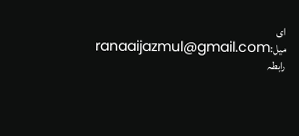ای میل:ranaaijazmul@gmail.com رابطہ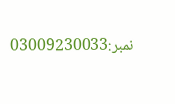نمبر:03009230033